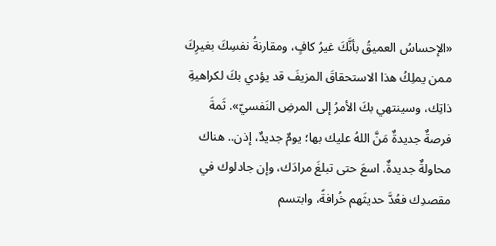«الإحساسُ العميقُ بأنَّكَ غيرُ كافٍ، ومقارنةُ نفسِكَ بغيرِكَ ممن يملِكُ هذا الاستحقاقَ المزيفَ قد يؤدي بكَ لكراهيةِ ذاتِك، وسينتهي بكَ الأمرُ إلى المرضِ النَفسيّ». ثَمةَ فرصةٌ جديدةٌ مَنَّ اللهُ عليك بها؛ يومٌ جديدٌ، إذن.. هناك محاولةٌ جديدةٌ. اسعَ حتى تبلغَ مرادَك، وإن جادلوك في مقصدِك فعُدَّ حديثَهم خُرافةً، وابتسم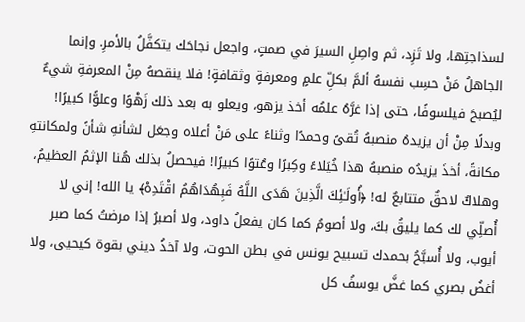لسذاجتِها، ولا تَزِد، ثم واصِلِ السيرَ في صمتٍ، واجعل نجاحَك يتكفَّلُ بالأمرِ. وإنما الجاهلُ مَنْ حسِب نفسهُ ألمَّ بكلِّ علمٍ ومعرفةٍ وثقافةٍ! فلا ينقصهُ مِنْ المعرفةِ شيءٌ ليُصبحَ فيلسوفًا، حتى إذا غرَّهُ علمُه أخذ يزهو، ويعلو به بعد ذلك زَهْوًا وعلوًّا كبيرًا! وبدلًا مِنْ أن يزيدهُ منصبهُ تُقىً وحمدًا وثناءً على مَنْ أعلاه وجعَل لشأنهِ شأنً ولمكانتهِ مكانةً، أخذَ يزيدُه منصبهُ هذا خُيَلاءً وكِبرًا وعُتوًا كبيرًا! فيحصلُ بذلك هُنا الإثمُ العظيمُ، وهلاكٌ لاحقٌ متتابعٌ له! ﴿أُولَـٰئِكَ الَّذِينَ هَدَى اللَّهُ فَبِهُدَاهُمُ اقْتَدِهْ﴾ يا الله! إني لا أُصلِّي لك كما يليقُ بكَ، ولا أصومُ كما كان يفعلُ داود، ولا أصبرُ إذا مرضتُ كما صبر أيوب، ولا أُسبَّحُ بحمدك تسبيح يونس في بطن الحوت، ولا آخذُ ديني بقوة كيحيى، ولا أغضُ بصري كما غضَّ يوسفُ كل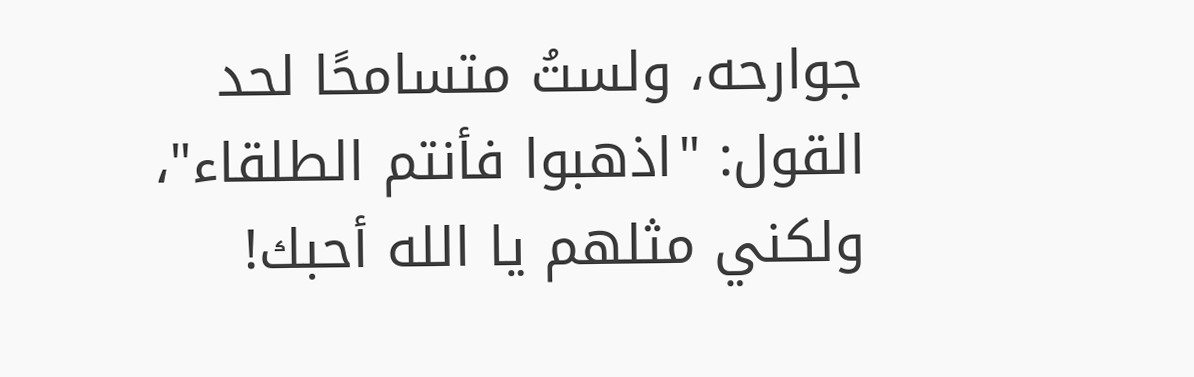جوارحه، ولستُ متسامحًا لحد القول: "اذهبوا فأنتم الطلقاء"، ولكني مثلهم يا الله أحبك!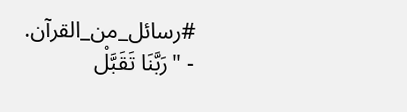#رسائل_من_القرآن. - "رَبَّنَا تَقَبَّلْ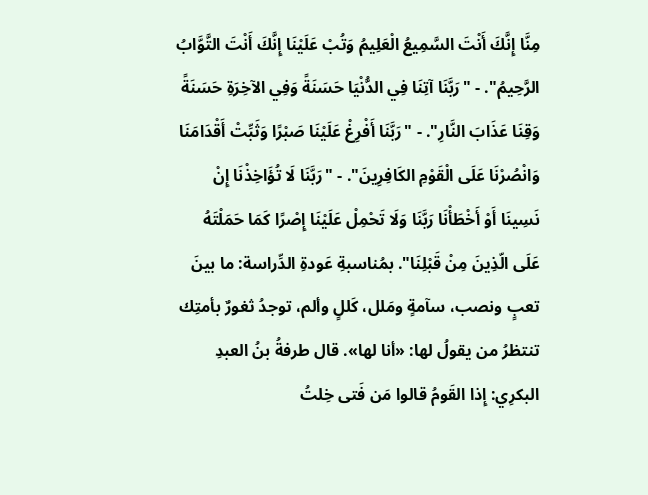مِنَّا إِنَّكَ أَنْتَ السَّمِيعُ الْعَلِيمُ وَتُبْ عَلَيْنَا إِنَّكَ أَنْتَ التَّوَّابُ الرَّحِيمُ". - "رَبَّنَا آتِنَا فِي الدُّنْيَا حَسَنَةً وَفِي الآخِرَةِ حَسَنَةً وَقِنَا عَذَابَ النَّارِ". - "رَبَّنَا أَفْرِغْ عَلَيْنَا صَبْرًا وَثَبِّتْ أَقْدَامَنَا وَانْصُرْنَا عَلَى الْقَوْمِ الكَافِرِينَ". - "رَبَّنَا لَا تُؤَاخِذْنَا إِنْ نَسِينَا أَوْ أَخْطَأْنَا رَبَّنَا وَلَا تَحْمِلْ عَلَيْنَا إِصْرًا كَمَا حَمَلْتَهُ عَلَى الّذِينَ مِنْ قَبْلِنَا". بمُناسبةِ عَودةِ الدِّراسة: ما بينَ تعبٍ ونصب، سآمةٍ ومَلل، كَللٍ وألم، توجدُ ثغورٌ بأمتِك تنتظرُ من يقولُ لها: «أنا لها». قال طرفةُ بنُ العبدِ البكرِي: إِذا القَومُ قالوا مَن فَتى خِلتُ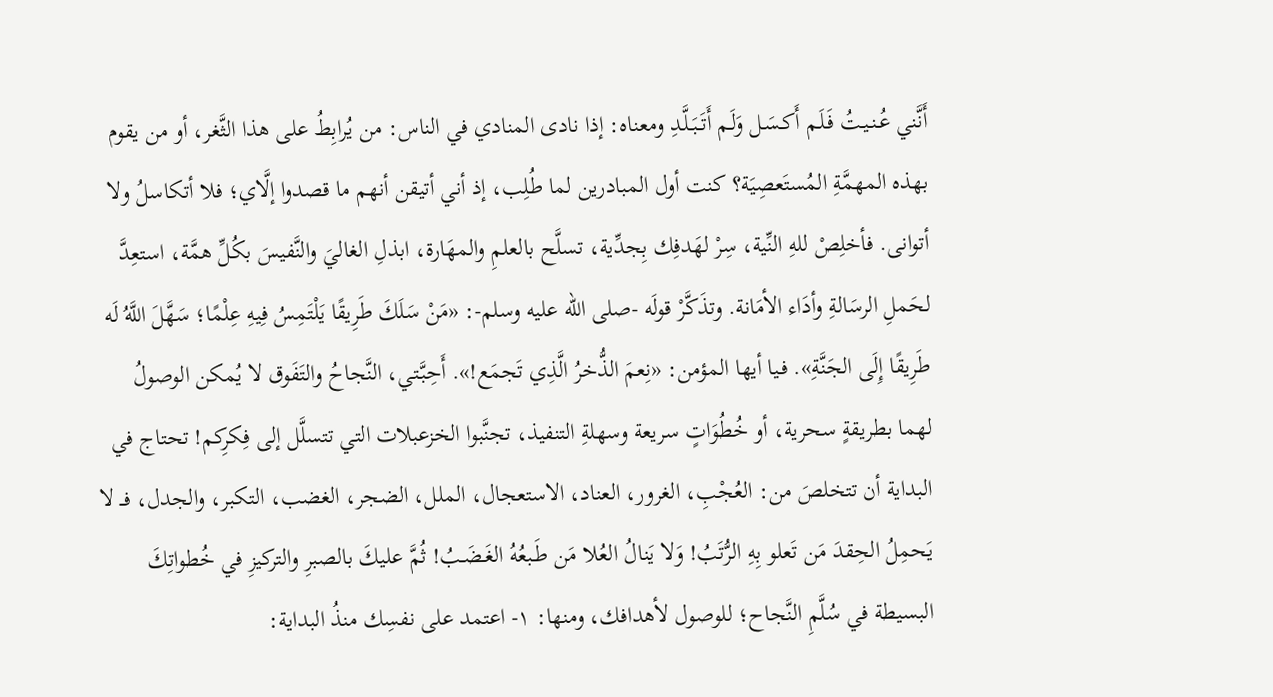أَنَّني عُـنـيـتُ فَـلَـم أَكـسَـل وَلَـم أَتَــبَـلَّـدِ ومعناه: إذا نادى المنادي في الناس: من يُرابِطُ على هذا الثَّغر، أو من يقوم بهذه المهمَّةِ المُستَعصِيَة؟ كنت أول المبادرين لما طُلِب، إذ أني أتيقن أنهم ما قصدوا إلَّاي؛ فلا أتكاسلُ ولا أتوانى. فأخلِصْ للهِ النِّية، سِرْ لهَدفِك بِجدِّية، تسلَّح بالعلمِ والمهَارة، ابذلِ الغاليَ والنَّفيسَ بكُلِّ همَّة، استعِدَّ لحَملِ الرسَالةِ وأدَاء الأمَانة. وتذَكَّرْ قولَه -صلى الله عليه وسلم-: «مَنْ سَلَكَ طَرِيقًا يَلْتَمِسُ فِيهِ عِلْمًا؛ سَهَّلَ اللَّهُ لَه طَرِيقًا إِلَى الجَنَّةِ». فـيا أيها المؤمن: «نِعمَ الذُّخرُ الَّذِي تَجمَع!». أَحِبَّـتي، النَّجاحُ والتَفَوق لا يُمكن الوصولُ لهما بطريقةٍ سحرية، أو خُطُوَاتٍ سريعة وسهلةِ التنفيذ، تجنَّبوا الخزعبلات التي تتسلَّل إلى فِكرِكم! تحتاج في البداية أن تتخلصَ من: العُجْبِ، الغرور، العناد، الاستعجال، الملل، الضجر، الغضب، التكبر، والجدل، فــ لا يَحمِلُ الحِقدَ مَن تَعلو بِهِ الرُّتَبُ! وَلا يَنالُ العُلا مَن طَـبعُهُ الغَـضَـبُ! ثُمَّ عليكَ بالصبرِ والتركيزِ في خُطواتِكَ البسيطة في سُلَّمِ النَّجاح؛ للوصول لأهدافك، ومنها: ١- اعتمد على نفسِك منذُ البداية: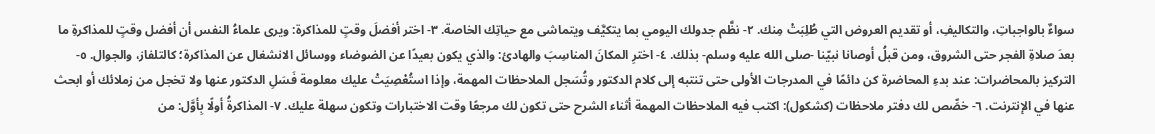سواءٌ بالواجباتِ، والتكاليفِ، أو تقديم العروض التي طُلِبَتْ مِنك. ٢- نظَّم جدولك اليومي بما يتكيَّف ويتماشى مع حياتِك الخاصة. ٣- اختر أفضلَ وقتٍ للمذاكرة: ويرى علماءُ النفس أن أفضل وقتٍ للمذاكرةِ ما بعدَ صلاةِ الفجر حتى الشروق، ومن قبلُ أوصانا نبيّنا -صلى الله عليه وسلم- بذلك. ٤- اخترِ المكانَ المناسِبَ والهادئ: والذي يكون بعيدًا عن الضوضاء ووسائل الانشغال عن المذاكرة؛ كالتلفاز، والجوال. ٥- التركيز بالمحاضرات: عند بدءِ المحاضرة كن دائمًا في المدرجات الأولى حتى تنتبه إلى كلام الدكتور وتُسَجل الملاحظات المهمة، وإذا استُعْصِيَتْ عليك معلومة فَسَلِ الدكتور عنها ولا تخجل من زملائك أو ابحث عنها في الإنترنت. ٦- خصِّص لك دفتر ملاحظات (كشكول): اكتب فيه الملاحظات المهمة أثناء الشرح حتى تكون لك مرجعًا وقت الاختبارات وتكون سهلة عليك. ٧- المذاكرةُ أولًا بِأوَّل: من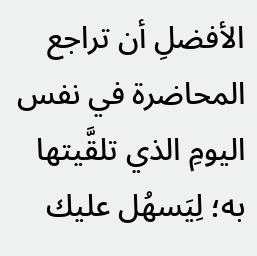الأفضلِ أن تراجع المحاضرة في نفس اليومِ الذي تلقَّيتها به؛ لِيَسهُل عليك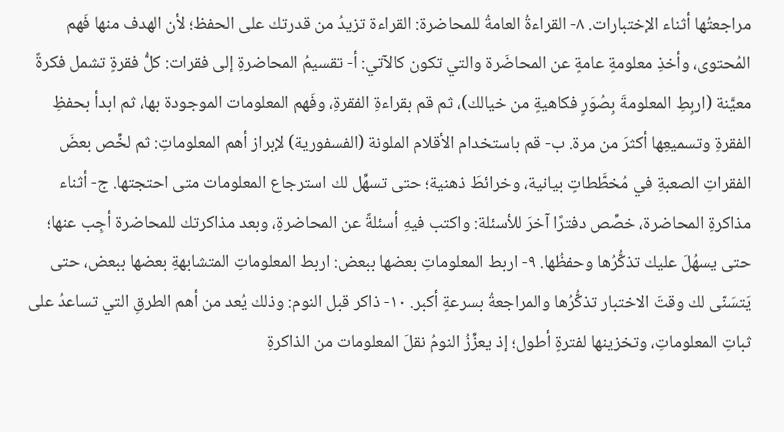مراجعتُها أثناء الإختبارات. ٨- القراءةُ العامةُ للمحاضرة: القراءة تزيدُ من قدرتك على الحفظ؛ لأن الهدف منها فَهم المُحتوى، وأخذِ معلومةٍ عامةٍ عن المحاضَرة والتي تكون كالآتي: أ- تقسيمُ المحاضرةِ إلى فقرات: كلُّ فقرةٍ تشمل فكرةً معيَّنة (اربِطِ المعلومةَ بِصُوَرٍ فكاهيةٍ من خيالك)، ثم قم بقراءةِ الفقرةِ، وفَهم المعلومات الموجودة بها، ثم ابدأ بحفظِ الفقرةِ وتسميعِها أكثرَ من مرة. ب- قم باستخدام الأقلام الملونة (الفسفورية) لإبراز أهم المعلوماتِ: ثم لخِّص بعضَ الفقراتِ الصعبةِ في مُخطَّطاتٍ بيانية، وخرائطَ ذهنية؛ حتى تسهِّل لك استرجاع المعلومات متى احتجتها. ج- أثناء مذاكرةِ المحاضرة، خصِّص دفترًا آخرَ للأسئلة: واكتب فيهِ أسئلةً عن المحاضرةِ، وبعد مذاكرتك للمحاضرة أجِب عنها؛ حتى يسهُلَ عليك تذكُّرُها وحفظُها. ٩- اربط المعلوماتِ بعضها ببعض: اربط المعلوماتِ المتشابهةِ بعضها ببعض، حتى يَتسَنّى لك وقتَ الاختبار تذكُّرُها والمراجعةُ بسرعةٍ أكبر. ١٠- ذاكر قبل النوم: وذلك يُعد من أهم الطرقِ التي تساعدُ على ثباتِ المعلوماتِ، وتخزينها لفترةٍ أطول؛ إذ يعزِّزُ النومُ نقلَ المعلومات من الذاكرةِ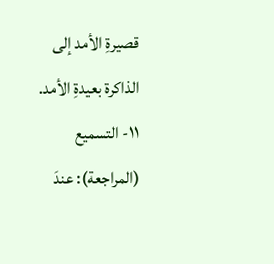قصيرةِ الأمد إلى الذاكرة بعيدةِ الأمد. ١١- التسميع (المراجعة): عندَ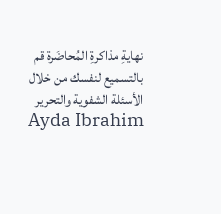نهايةِ مذاكرةِ المُحاضَرة قم بالتسميع لنفسك من خلال الأسئلة الشفوية والتحرير
Ayda Ibrahim